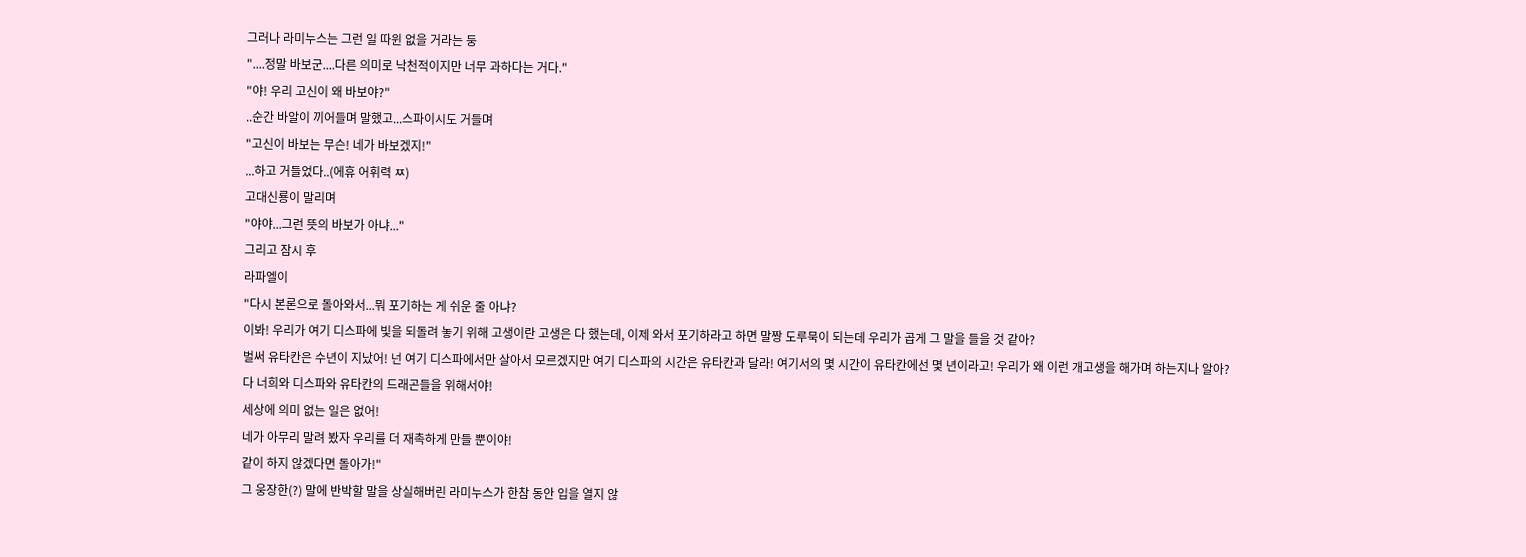그러나 라미누스는 그런 일 따윈 없을 거라는 둥
"....정말 바보군....다른 의미로 낙천적이지만 너무 과하다는 거다."
"야! 우리 고신이 왜 바보야?"
..순간 바알이 끼어들며 말했고...스파이시도 거들며
"고신이 바보는 무슨! 네가 바보겠지!"
...하고 거들었다..(에휴 어휘력 ㅉ)
고대신룡이 말리며
"야야...그런 뜻의 바보가 아냐..."
그리고 잠시 후
라파엘이
"다시 본론으로 돌아와서...뭐 포기하는 게 쉬운 줄 아냐?
이봐! 우리가 여기 디스파에 빛을 되돌려 놓기 위해 고생이란 고생은 다 했는데, 이제 와서 포기하라고 하면 말짱 도루묵이 되는데 우리가 곱게 그 말을 들을 것 같아?
벌써 유타칸은 수년이 지났어! 넌 여기 디스파에서만 살아서 모르겠지만 여기 디스파의 시간은 유타칸과 달라! 여기서의 몇 시간이 유타칸에선 몇 년이라고! 우리가 왜 이런 개고생을 해가며 하는지나 알아?
다 너희와 디스파와 유타칸의 드래곤들을 위해서야!
세상에 의미 없는 일은 없어!
네가 아무리 말려 봤자 우리를 더 재촉하게 만들 뿐이야!
같이 하지 않겠다면 돌아가!"
그 웅장한(?) 말에 반박할 말을 상실해버린 라미누스가 한참 동안 입을 열지 않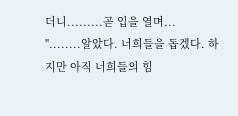더니.........곧 입을 열며...
"........알았다. 너희들을 돕겠다. 하지만 아직 너희들의 힘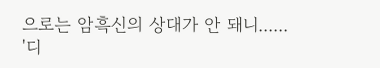으로는 암흑신의 상대가 안 돼니......
'디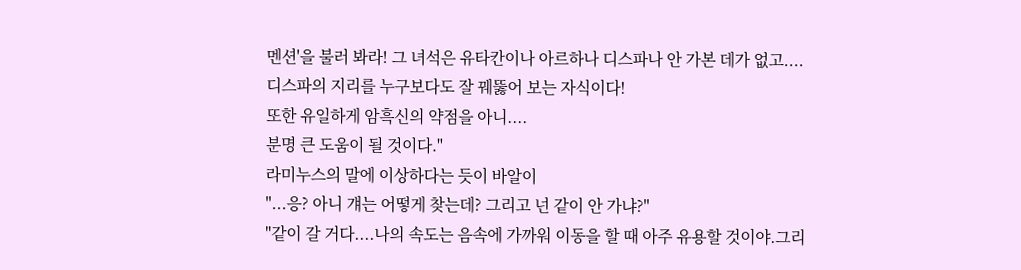멘션'을 불러 봐라! 그 녀석은 유타칸이나 아르하나 디스파나 안 가본 데가 없고....
디스파의 지리를 누구보다도 잘 꿰뚫어 보는 자식이다!
또한 유일하게 암흑신의 약점을 아니....
분명 큰 도움이 될 것이다."
라미누스의 말에 이상하다는 듯이 바알이
"...응? 아니 걔는 어떻게 찾는데? 그리고 넌 같이 안 가냐?"
"같이 갈 거다....나의 속도는 음속에 가까워 이동을 할 때 아주 유용할 것이야.그리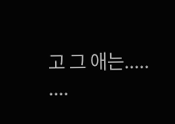고 그 애는.....
....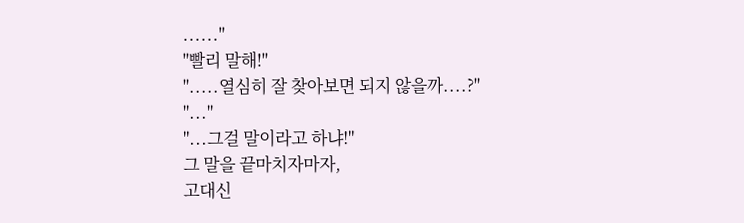......"
"빨리 말해!"
".....열심히 잘 찾아보면 되지 않을까....?"
"..."
"...그걸 말이라고 하냐!"
그 말을 끝마치자마자,
고대신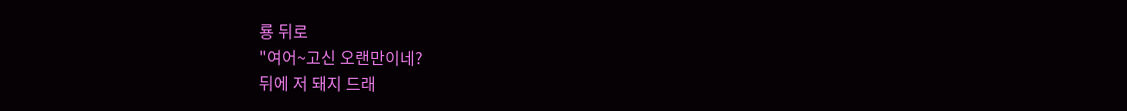룡 뒤로
"여어~고신 오랜만이네?
뒤에 저 돼지 드래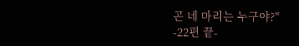곤 네 마리는 누구야?"
-22편 끝-